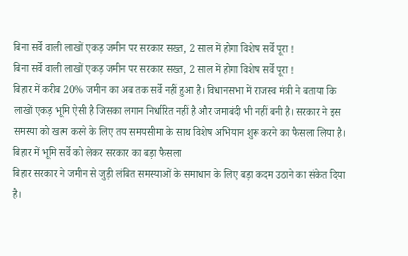बिना सर्वे वाली लाखों एकड़ जमीन पर सरकार सख्त, 2 साल में होगा विशेष सर्वे पूरा !
बिना सर्वे वाली लाखों एकड़ जमीन पर सरकार सख्त, 2 साल में होगा विशेष सर्वे पूरा !
बिहार में करीब 20% जमीन का अब तक सर्वे नहीं हुआ है। विधानसभा में राजस्व मंत्री ने बताया कि लाखों एकड़ भूमि ऐसी है जिसका लगान निर्धारित नहीं है और जमाबंदी भी नहीं बनी है। सरकार ने इस समस्या को खत्म करने के लिए तय समयसीमा के साथ विशेष अभियान शुरू करने का फैसला लिया है।
बिहार में भूमि सर्वे को लेकर सरकार का बड़ा फैसला
बिहार सरकार ने जमीन से जुड़ी लंबित समस्याओं के समाधान के लिए बड़ा कदम उठाने का संकेत दिया है।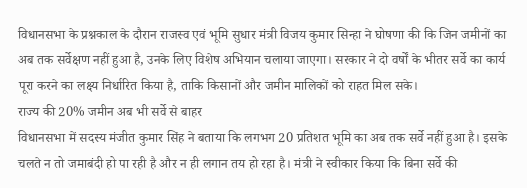विधानसभा के प्रश्नकाल के दौरान राजस्व एवं भूमि सुधार मंत्री विजय कुमार सिन्हा ने घोषणा की कि जिन जमीनों का अब तक सर्वेक्षण नहीं हुआ है, उनके लिए विशेष अभियान चलाया जाएगा। सरकार ने दो वर्षों के भीतर सर्वे का कार्य पूरा करने का लक्ष्य निर्धारित किया है, ताकि किसानों और जमीन मालिकों को राहत मिल सके।
राज्य की 20% जमीन अब भी सर्वे से बाहर
विधानसभा में सदस्य मंजीत कुमार सिंह ने बताया कि लगभग 20 प्रतिशत भूमि का अब तक सर्वे नहीं हुआ है। इसके चलते न तो जमाबंदी हो पा रही है और न ही लगान तय हो रहा है। मंत्री ने स्वीकार किया कि बिना सर्वे की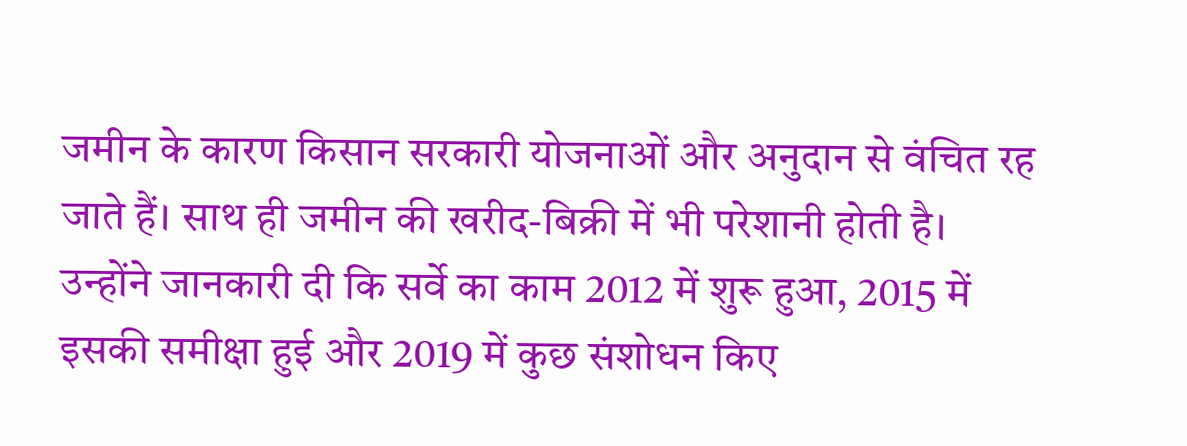जमीन के कारण किसान सरकारी योजनाओं और अनुदान से वंचित रह जाते हैं। साथ ही जमीन की खरीद-बिक्री में भी परेशानी होती है।
उन्होंने जानकारी दी कि सर्वे का काम 2012 में शुरू हुआ, 2015 में इसकी समीक्षा हुई और 2019 में कुछ संशोधन किए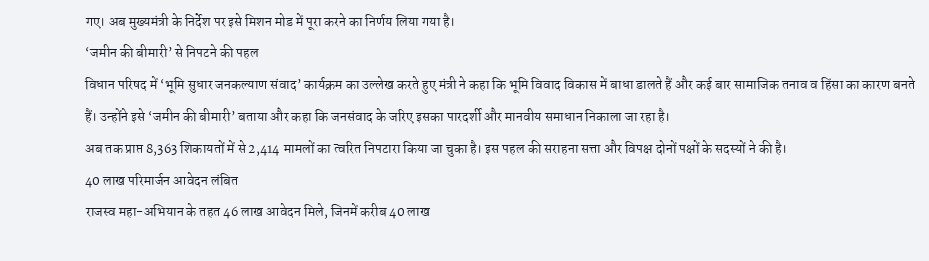गए। अब मुख्यमंत्री के निर्देश पर इसे मिशन मोड में पूरा करने का निर्णय लिया गया है।
‘जमीन की बीमारी’ से निपटने की पहल
विधान परिषद में ‘भूमि सुधार जनकल्याण संवाद’ कार्यक्रम का उल्लेख करते हुए मंत्री ने कहा कि भूमि विवाद विकास में बाधा डालते हैं और कई बार सामाजिक तनाव व हिंसा का कारण बनते हैं। उन्होंने इसे ‘जमीन की बीमारी’ बताया और कहा कि जनसंवाद के जरिए इसका पारदर्शी और मानवीय समाधान निकाला जा रहा है।
अब तक प्राप्त 8,363 शिकायतों में से 2,414 मामलों का त्वरित निपटारा किया जा चुका है। इस पहल की सराहना सत्ता और विपक्ष दोनों पक्षों के सदस्यों ने की है।
40 लाख परिमार्जन आवेदन लंबित
राजस्व महा-अभियान के तहत 46 लाख आवेदन मिले, जिनमें करीब 40 लाख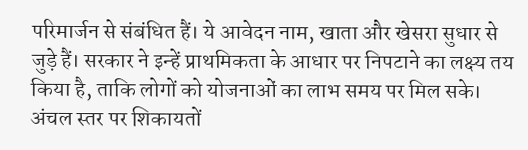परिमार्जन से संबंधित हैं। ये आवेदन नाम, खाता और खेसरा सुधार से जुड़े हैं। सरकार ने इन्हें प्राथमिकता के आधार पर निपटाने का लक्ष्य तय किया है, ताकि लोगों को योजनाओं का लाभ समय पर मिल सके।
अंचल स्तर पर शिकायतों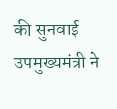की सुनवाई
उपमुख्यमंत्री ने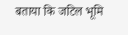बताया कि जटिल भूमि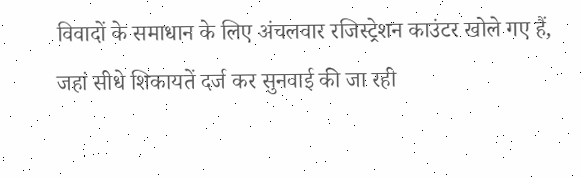विवादों के समाधान के लिए अंचलवार रजिस्ट्रेशन काउंटर खोले गए हैं, जहां सीधे शिकायतें दर्ज कर सुनवाई की जा रही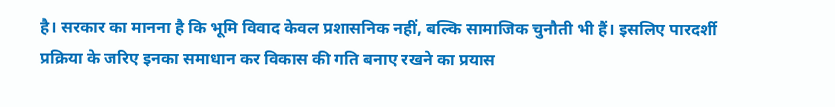है। सरकार का मानना है कि भूमि विवाद केवल प्रशासनिक नहीं, बल्कि सामाजिक चुनौती भी हैं। इसलिए पारदर्शी प्रक्रिया के जरिए इनका समाधान कर विकास की गति बनाए रखने का प्रयास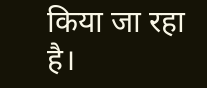किया जा रहा है।